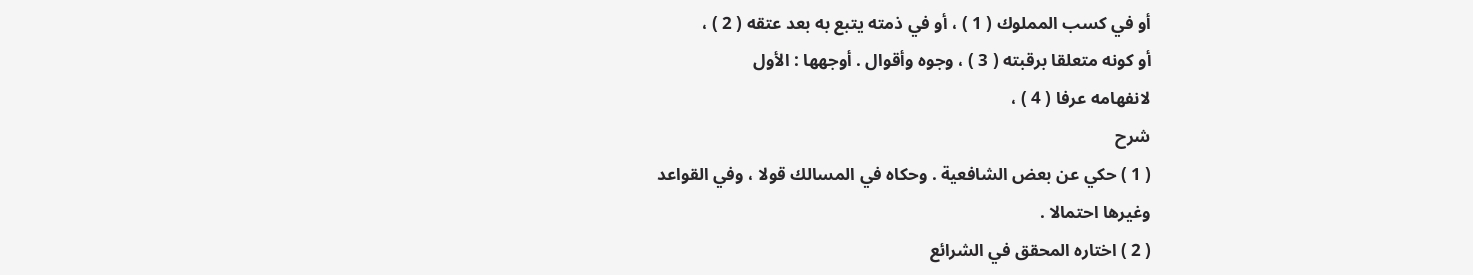أو في كسب المملوك ( 1 ) ، أو في ذمته يتبع به بعد عتقه ( 2 ) ،
أو كونه متعلقا برقبته ( 3 ) ، وجوه وأقوال . أوجهها : الأول
لانفهامه عرفا ( 4 ) ،
شرح
( 1 ) حكي عن بعض الشافعية . وحكاه في المسالك قولا ، وفي القواعد
وغيرها احتمالا .
( 2 ) اختاره المحقق في الشرائع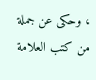، وحكى عن جملة من كتب العلامة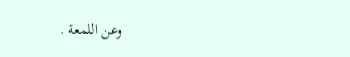وعن اللمعة .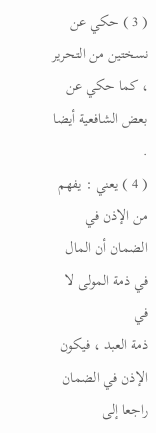( 3 ) حكي عن نسختين من التحرير ، كما حكي عن بعض الشافعية أيضا .
( 4 ) يعني : يفهم من الإذن في الضمان أن المال في ذمة المولى لا في
ذمة العبد ، فيكون الإذن في الضمان راجعا إلى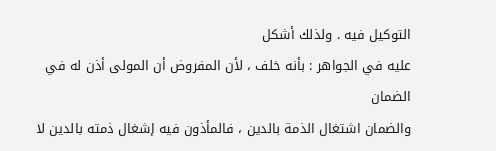التوكيل فيه . ولذلك أشكل
عليه في الجواهر : بأنه خلف ، لأن المفروض أن المولى أذن له في الضمان
والضمان اشتغال الذمة بالدين ، فالمأذون فيه إشغال ذمته بالدين لا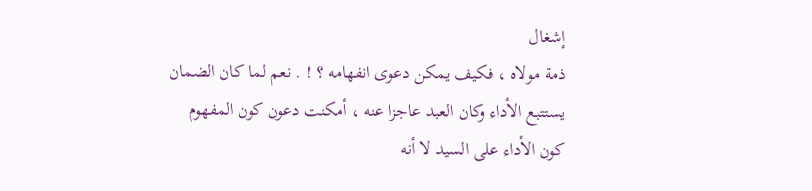إشغال
ذمة مولاه ، فكيف يمكن دعوى انفهامه ؟ ! . نعم لما كان الضمان
يستتبع الأداء وكان العبد عاجزا عنه ، أمكنت دعون كون المفهوم
كون الأداء على السيد لا أنه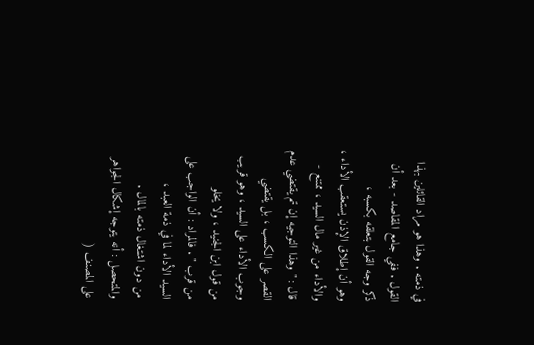في ذمته . وهذا هو مراد القائلين بهذا
القول . ففي جامع المقاصد - بعد أن ذكر وجه القول بتعلقه بكسبه ،
وهو أن إطلاق الإذن يستعقب الأداء ، والأداء من غير مال السيد ، ممتنع -
قال : " وهذا التوجيه إن تم يقتضي عدم القصر على الكسب ، بل يقتضي
وجوب الأداء على السيد ، وهو قريب من قول ابن الجنيد ، ولا يخلو
من قرب " . فالمراد : أن الواجب على السيد الأداء لما في ذمة العبد ،
من دون اشتغال ذمته بالمال .
والمتحصل : أنه يتوجه إشكال الجواهر على المصنف (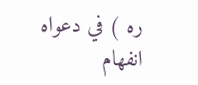ره ) في دعواه
انفهام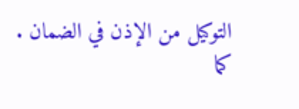التوكيل من الإذن في الضمان . كما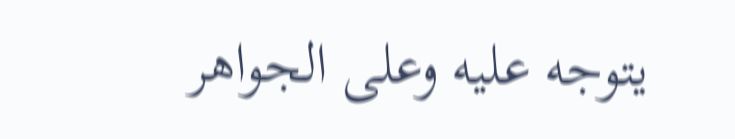يتوجه عليه وعلى الجواهر